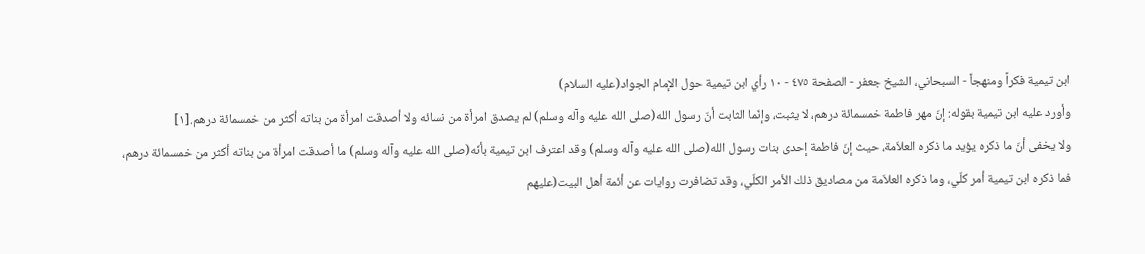ابن تيمية فكراً ومنهجاً - السبحاني، الشيخ جعفر - الصفحة ٤٧٥ - ١٠ رأي ابن تيمية حول الإمام الجواد(عليه السلام)
وأورد عليه ابن تيمية بقوله: إنّ مهر فاطمة خمسمائة درهم، لا يثبت، وإنّما الثابت أنّ رسول الله(صلى الله عليه وآله وسلم) لم يصدق امرأة من نسائه ولا أصدقت امرأة من بناته أكثر من خمسمائة درهم.[١]
ولا يخفى أنّ ما ذكره يؤيد ما ذكره العلاّمة، حيث إنّ فاطمة إحدى بنات رسول الله(صلى الله عليه وآله وسلم) وقد اعترف ابن تيمية بأنّه(صلى الله عليه وآله وسلم) ما أصدقت امرأة من بناته أكثر من خمسمائة درهم، فما ذكره ابن تيمية أمر كلّي، وما ذكره العلاّمة من مصاديق ذلك الأمر الكلّي، وقد تضافرت روايات عن أئمة أهل البيت(عليهم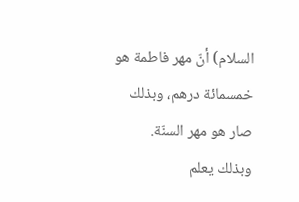السلام) أنّ مهر فاطمة هو خمسمائة درهم، وبذلك صار هو مهر السنّة.
وبذلك يعلم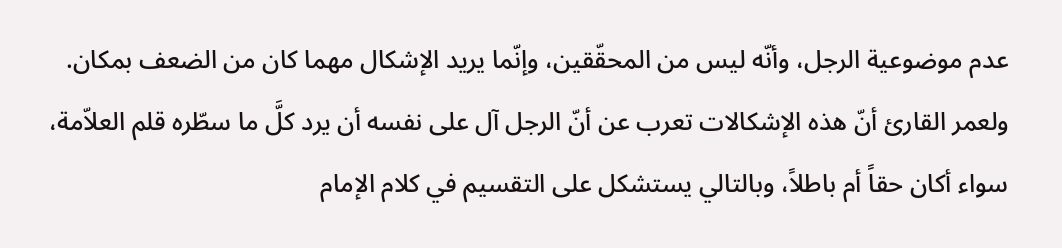عدم موضوعية الرجل، وأنّه ليس من المحقّقين، وإنّما يريد الإشكال مهما كان من الضعف بمكان.
ولعمر القارئ أنّ هذه الإشكالات تعرب عن أنّ الرجل آل على نفسه أن يرد كلَّ ما سطّره قلم العلاّمة، سواء أكان حقاً أم باطلاً، وبالتالي يستشكل على التقسيم في كلام الإمام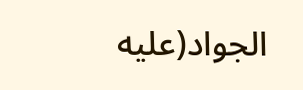الجواد(عليه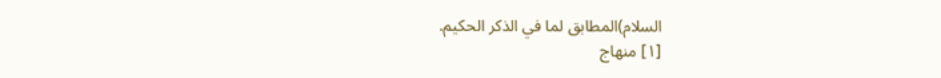السلام)المطابق لما في الذكر الحكيم.
[١] منهاج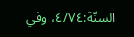السنّة:٤/٧٤، وفي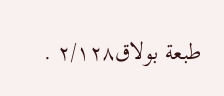طبعة بولاق٢/١٢٨ .